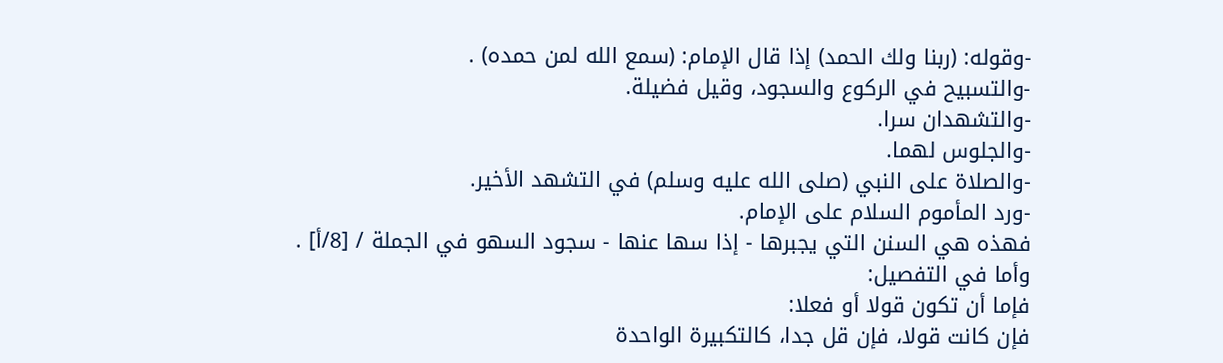-وقوله: (ربنا ولك الحمد) إذا قال الإمام: (سمع الله لمن حمده) .
-والتسبيح في الركوع والسجود، وقيل فضيلة.
-والتشهدان سرا.
-والجلوس لهما.
-والصلاة على النبي (صلى الله عليه وسلم) في التشهد الأخير.
-ورد المأموم السلام على الإمام.
فهذه هي السنن التي يجبرها - إذا سها عنها - سجود السهو في الجملة / [8/أ] .
وأما في التفصيل:
فإما أن تكون قولا أو فعلا:
فإن كانت قولا، فإن قل جدا، كالتكبيرة الواحدة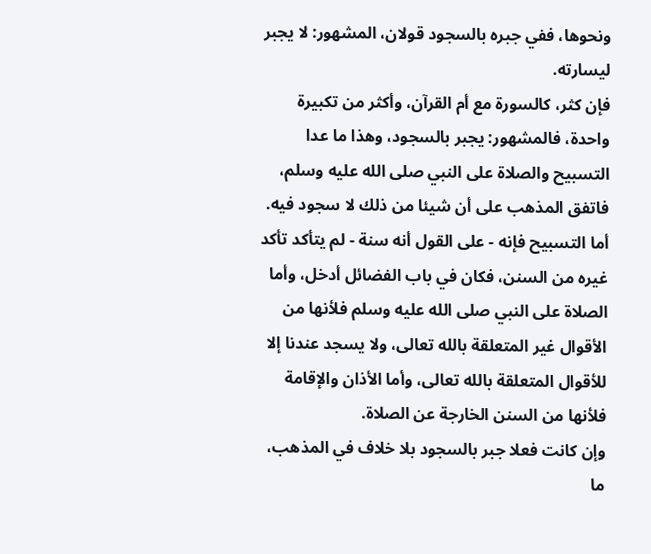ونحوها، ففي جبره بالسجود قولان، المشهور: لا يجبر ليسارته.
فإن كثر، كالسورة مع أم القرآن، وأكثر من تكبيرة واحدة، فالمشهور: يجبر بالسجود، وهذا ما عدا التسبيح والصلاة على النبي صلى الله عليه وسلم، فاتفق المذهب على أن شيئا من ذلك لا سجود فيه.
أما التسبيح فإنه - على القول أنه سنة - لم يتأكد تأكد غيره من السنن، فكان في باب الفضائل أدخل، وأما الصلاة على النبي صلى الله عليه وسلم فلأنها من الأقوال غير المتعلقة بالله تعالى، ولا يسجد عندنا إلا للأقوال المتعلقة بالله تعالى، وأما الأذان والإقامة فلأنها من السنن الخارجة عن الصلاة.
وإن كانت فعلا جبر بالسجود بلا خلاف في المذهب، ما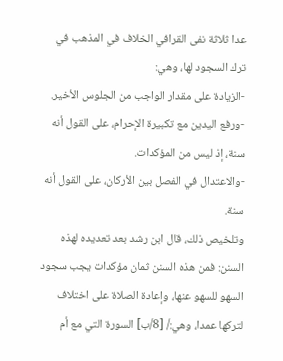عدا ثلاثة نفى القرافي الخلاف في المذهب في ترك السجود لها، وهي:
-الزيادة على مقدار الواجب من الجلوس الأخير.
-ورفع اليدين مع تكبيرة الإحرام، على القول أنه سنة، إذ ليس من المؤكدات.
-والاعتدال في الفصل بين الأركان، على القول أنه سنة.
وتلخيص ذلك، قال ابن رشد بعد تعديده لهذه السنن: فمن هذه السنن ثمان مؤكدات يجب سجود السهو للسهو عنها، وإعادة الصلاة على اختلاف لتركها عمدا، وهي:/ [8/ب] السورة التي مع أم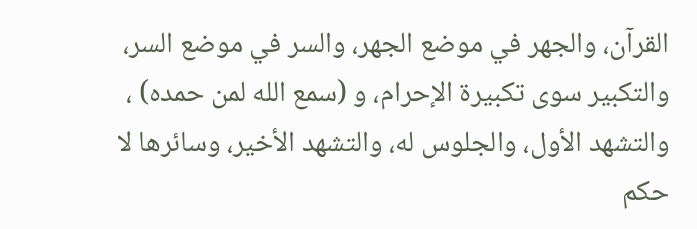القرآن، والجهر في موضع الجهر، والسر في موضع السر، والتكبير سوى تكبيرة الإحرام، و (سمع الله لمن حمده) ، والتشهد الأول، والجلوس له، والتشهد الأخير، وسائرها لا حكم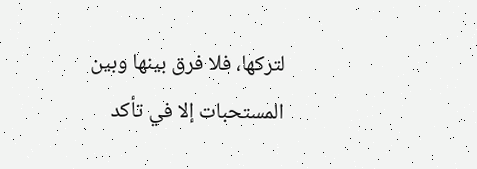لتركها، فلا فرق بينها وبين المستحبات إلا في تأكد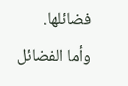فضائلها.
وأما الفضائل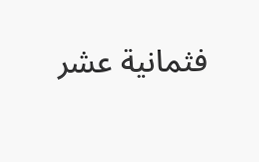فثمانية عشر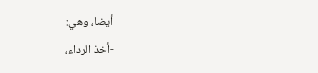أيضا، وهي:
-أخذ الرداء،